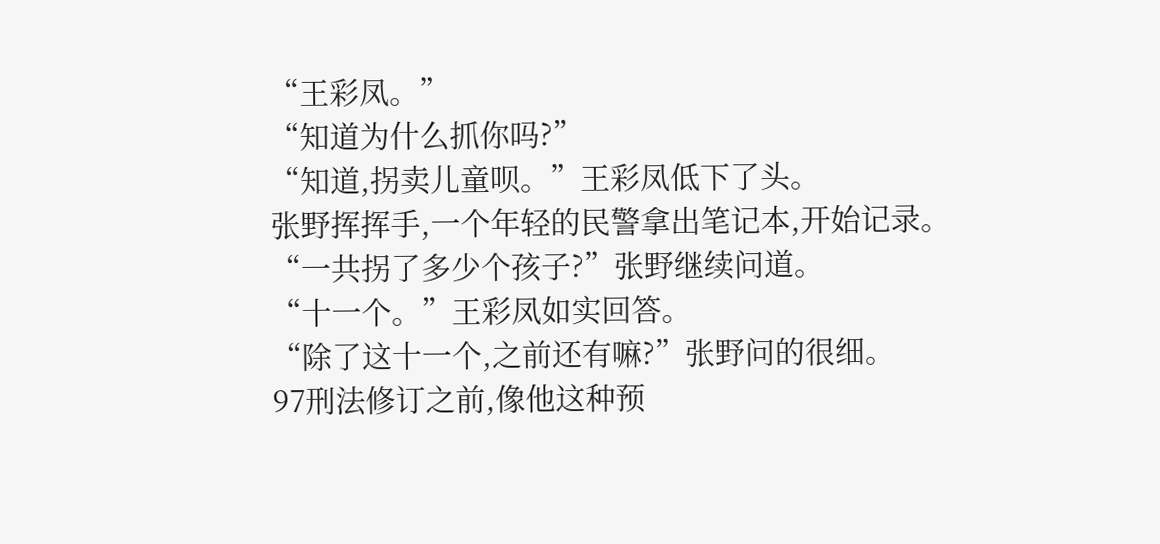“王彩凤。”
“知道为什么抓你吗?”
“知道,拐卖儿童呗。”王彩凤低下了头。
张野挥挥手,一个年轻的民警拿出笔记本,开始记录。
“一共拐了多少个孩子?”张野继续问道。
“十一个。”王彩凤如实回答。
“除了这十一个,之前还有嘛?”张野问的很细。
97刑法修订之前,像他这种预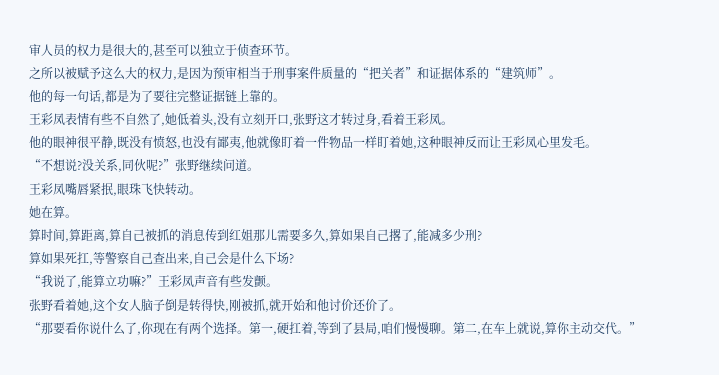审人员的权力是很大的,甚至可以独立于侦查环节。
之所以被赋予这么大的权力,是因为预审相当于刑事案件质量的“把关者”和证据体系的“建筑师”。
他的每一句话,都是为了要往完整证据链上靠的。
王彩凤表情有些不自然了,她低着头,没有立刻开口,张野这才转过身,看着王彩凤。
他的眼神很平静,既没有愤怒,也没有鄙夷,他就像盯着一件物品一样盯着她,这种眼神反而让王彩凤心里发毛。
“不想说?没关系,同伙呢?”张野继续问道。
王彩凤嘴唇紧抿,眼珠飞快转动。
她在算。
算时间,算距离,算自己被抓的消息传到红姐那儿需要多久,算如果自己撂了,能减多少刑?
算如果死扛,等警察自己查出来,自己会是什么下场?
“我说了,能算立功嘛?”王彩凤声音有些发颤。
张野看着她,这个女人脑子倒是转得快,刚被抓,就开始和他讨价还价了。
“那要看你说什么了,你现在有两个选择。第一,硬扛着,等到了县局,咱们慢慢聊。第二,在车上就说,算你主动交代。”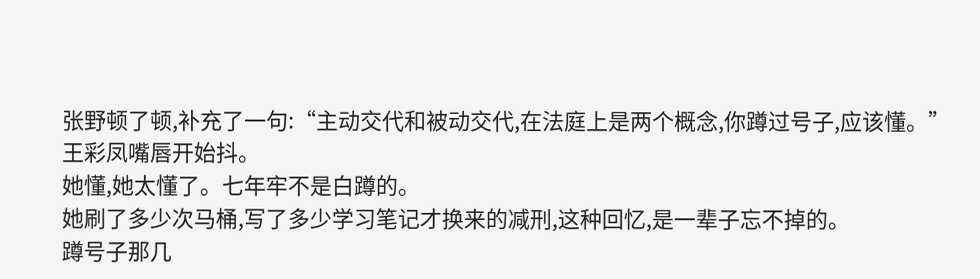张野顿了顿,补充了一句:“主动交代和被动交代,在法庭上是两个概念,你蹲过号子,应该懂。”
王彩凤嘴唇开始抖。
她懂,她太懂了。七年牢不是白蹲的。
她刷了多少次马桶,写了多少学习笔记才换来的减刑,这种回忆,是一辈子忘不掉的。
蹲号子那几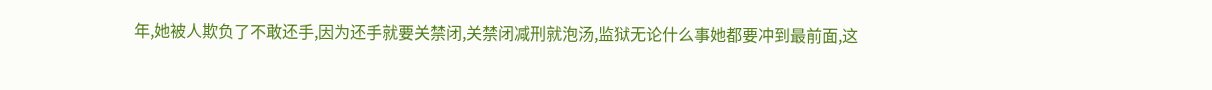年,她被人欺负了不敢还手,因为还手就要关禁闭,关禁闭减刑就泡汤,监狱无论什么事她都要冲到最前面,这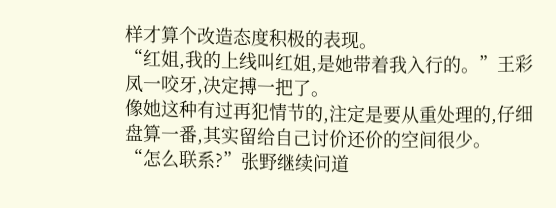样才算个改造态度积极的表现。
“红姐,我的上线叫红姐,是她带着我入行的。”王彩凤一咬牙,决定搏一把了。
像她这种有过再犯情节的,注定是要从重处理的,仔细盘算一番,其实留给自己讨价还价的空间很少。
“怎么联系?”张野继续问道